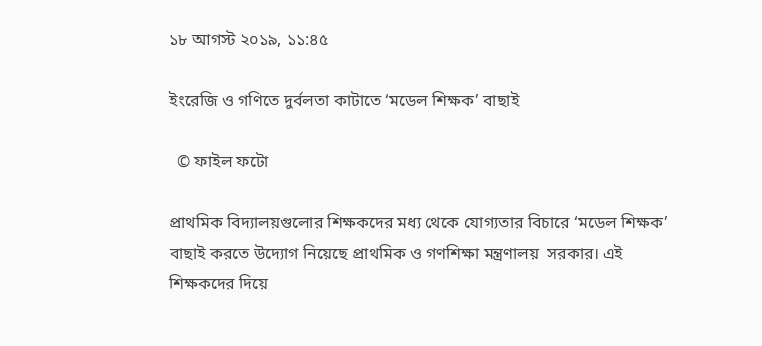১৮ আগস্ট ২০১৯, ১১:৪৫

ইংরেজি ও গণিতে দুর্বলতা কাটাতে ‘মডেল শিক্ষক’ বাছাই

  © ফাইল ফটো

প্রাথমিক বিদ্যালয়গুলোর শিক্ষকদের মধ্য থেকে যোগ্যতার বিচারে ‘মডেল শিক্ষক’ বাছাই করতে উদ্যোগ নিয়েছে প্রাথমিক ও গণশিক্ষা মন্ত্রণালয়  সরকার। এই শিক্ষকদের দিয়ে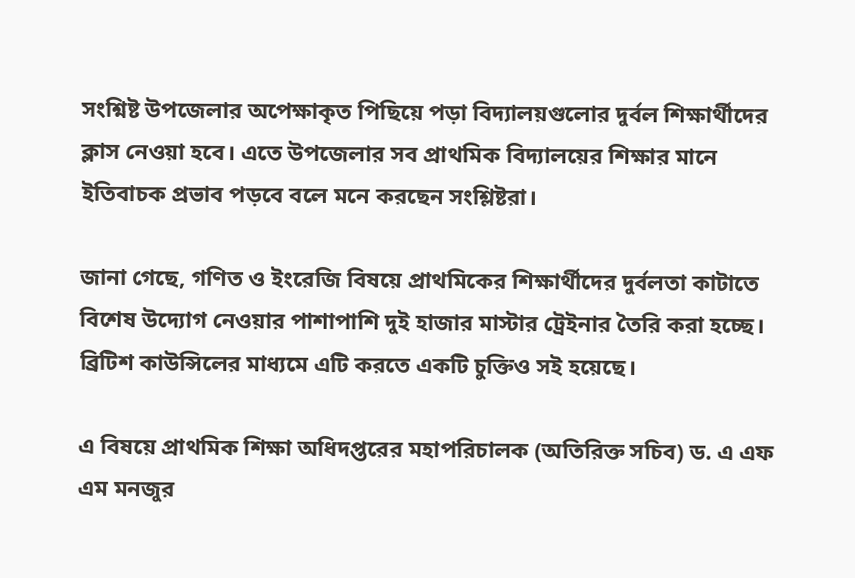সংশ্নিষ্ট উপজেলার অপেক্ষাকৃত পিছিয়ে পড়া বিদ্যালয়গুলোর দুর্বল শিক্ষার্থীদের ক্লাস নেওয়া হবে। এতে উপজেলার সব প্রাথমিক বিদ্যালয়ের শিক্ষার মানে ইতিবাচক প্রভাব পড়বে বলে মনে করছেন সংশ্লিষ্টরা।

জানা গেছে, গণিত ও ইংরেজি বিষয়ে প্রাথমিকের শিক্ষার্থীদের দুর্বলতা কাটাতে বিশেষ উদ্যোগ নেওয়ার পাশাপাশি দুই হাজার মাস্টার ট্রেইনার তৈরি করা হচ্ছে। ব্রিটিশ কাউন্সিলের মাধ্যমে এটি করতে একটি চুক্তিও সই হয়েছে।

এ বিষয়ে প্রাথমিক শিক্ষা অধিদপ্তরের মহাপরিচালক (অতিরিক্ত সচিব) ড. এ এফ এম মনজুর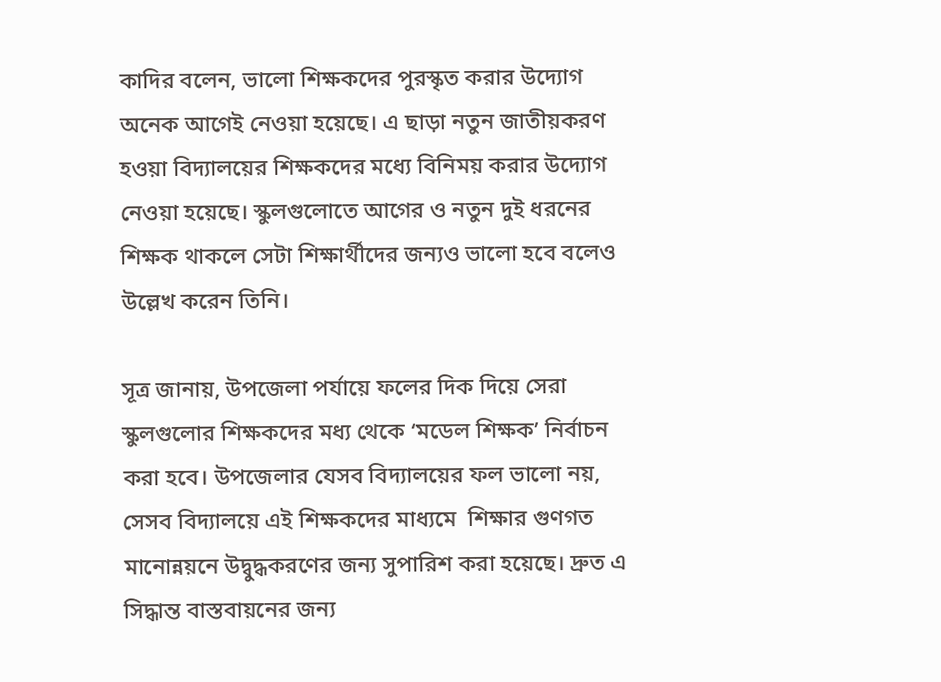কাদির বলেন, ভালো শিক্ষকদের পুরস্কৃত করার উদ্যোগ অনেক আগেই নেওয়া হয়েছে। এ ছাড়া নতুন জাতীয়করণ হওয়া বিদ্যালয়ের শিক্ষকদের মধ্যে বিনিময় করার উদ্যোগ নেওয়া হয়েছে। স্কুলগুলোতে আগের ও নতুন দুই ধরনের শিক্ষক থাকলে সেটা শিক্ষার্থীদের জন্যও ভালো হবে বলেও উল্লেখ করেন তিনি।

সূত্র জানায়, উপজেলা পর্যায়ে ফলের দিক দিয়ে সেরা স্কুলগুলোর শিক্ষকদের মধ্য থেকে ‘মডেল শিক্ষক’ নির্বাচন করা হবে। উপজেলার যেসব বিদ্যালয়ের ফল ভালো নয়, সেসব বিদ্যালয়ে এই শিক্ষকদের মাধ্যমে  শিক্ষার গুণগত মানোন্নয়নে উদ্বুদ্ধকরণের জন্য সুপারিশ করা হয়েছে। দ্রুত এ সিদ্ধান্ত বাস্তবায়নের জন্য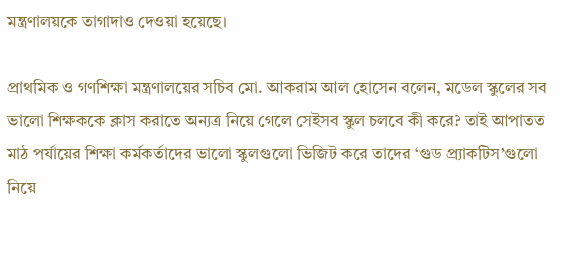মন্ত্রণালয়কে তাগাদাও দেওয়া হয়েছে।

প্রাথমিক ও গণশিক্ষা মন্ত্রণালয়ের সচিব মো. আকরাম আল হোসেন বলেন, মডেল স্কুলের সব ভালো শিক্ষককে ক্লাস করাতে অন্যত্র নিয়ে গেলে সেইসব স্কুল চলবে কী করে? তাই আপাতত মাঠ পর্যায়ের শিক্ষা কর্মকর্তাদের ভালো স্কুলগুলো ভিজিট করে তাদের ‘গুড প্র্যাকটিস’গুলো নিয়ে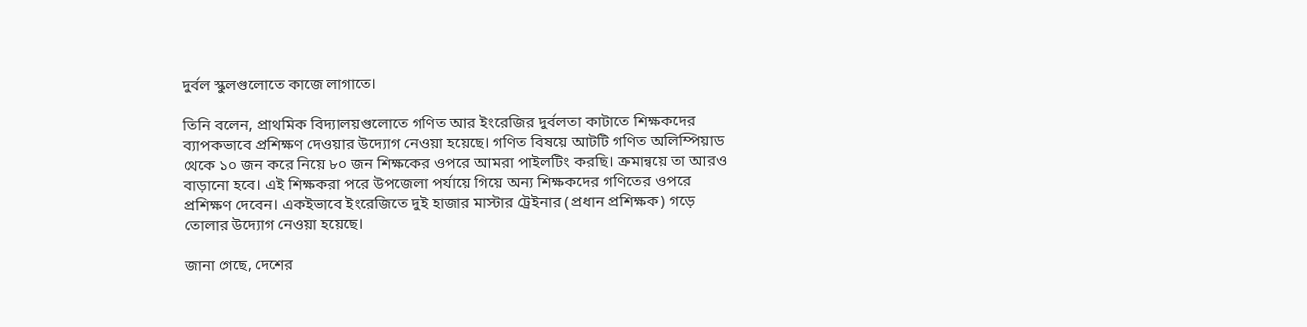দুর্বল স্কুলগুলোতে কাজে লাগাতে।

তিনি বলেন, প্রাথমিক বিদ্যালয়গুলোতে গণিত আর ইংরেজির দুর্বলতা কাটাতে শিক্ষকদের ব্যাপকভাবে প্রশিক্ষণ দেওয়ার উদ্যোগ নেওয়া হয়েছে। গণিত বিষয়ে আটটি গণিত অলিম্পিয়াড থেকে ১০ জন করে নিয়ে ৮০ জন শিক্ষকের ওপরে আমরা পাইলটিং করছি। ক্রমান্বয়ে তা আরও বাড়ানো হবে। এই শিক্ষকরা পরে উপজেলা পর্যায়ে গিয়ে অন্য শিক্ষকদের গণিতের ওপরে প্রশিক্ষণ দেবেন। একইভাবে ইংরেজিতে দুই হাজার মাস্টার ট্রেইনার (প্রধান প্রশিক্ষক) গড়ে তোলার উদ্যোগ নেওয়া হয়েছে।

জানা গেছে, দেশের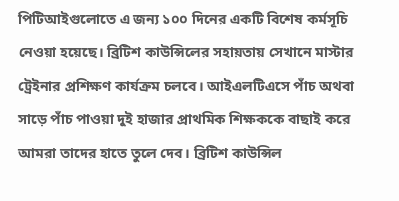পিটিআইগুলোতে এ জন্য ১০০ দিনের একটি বিশেষ কর্মসূচি নেওয়া হয়েছে। ব্রিটিশ কাউন্সিলের সহায়তায় সেখানে মাস্টার ট্রেইনার প্রশিক্ষণ কার্যক্রম চলবে। আইএলটিএসে পাঁচ অথবা সাড়ে পাঁচ পাওয়া দুই হাজার প্রাথমিক শিক্ষককে বাছাই করে আমরা তাদের হাতে তুলে দেব। ব্রিটিশ কাউন্সিল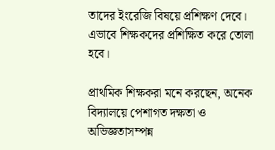তাদের ইংরেজি বিষয়ে প্রশিক্ষণ দেবে। এভাবে শিক্ষকদের প্রশিক্ষিত করে তোলা হবে।

প্রাথমিক শিক্ষকরা মনে করছেন, অনেক বিদ্যালয়ে পেশাগত দক্ষতা ও অভিজ্ঞতাসম্পন্ন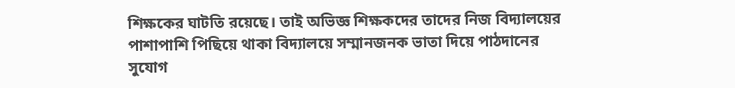শিক্ষকের ঘাটতি রয়েছে। তাই অভিজ্ঞ শিক্ষকদের তাদের নিজ বিদ্যালয়ের পাশাপাশি পিছিয়ে থাকা বিদ্যালয়ে সম্মানজনক ভাতা দিয়ে পাঠদানের সুযোগ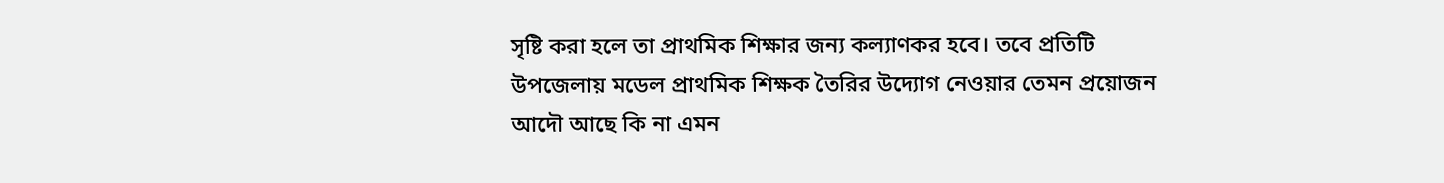সৃষ্টি করা হলে তা প্রাথমিক শিক্ষার জন্য কল্যাণকর হবে। তবে প্রতিটি উপজেলায় মডেল প্রাথমিক শিক্ষক তৈরির উদ্যোগ নেওয়ার তেমন প্রয়োজন আদৌ আছে কি না এমন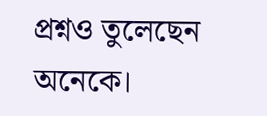প্রশ্নও তুলেছেন অনেকে।